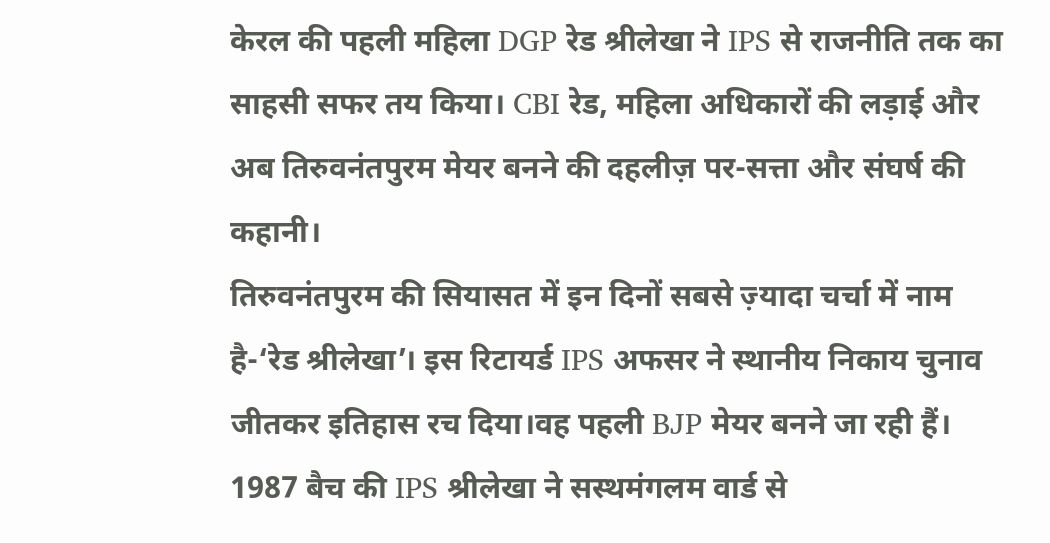केरल की पहली महिला DGP रेड श्रीलेखा ने IPS से राजनीति तक का साहसी सफर तय किया। CBI रेड, महिला अधिकारों की लड़ाई और अब तिरुवनंतपुरम मेयर बनने की दहलीज़ पर-सत्ता और संघर्ष की कहानी।
तिरुवनंतपुरम की सियासत में इन दिनों सबसे ज़्यादा चर्चा में नाम है-‘रेड श्रीलेखा’। इस रिटायर्ड IPS अफसर ने स्थानीय निकाय चुनाव जीतकर इतिहास रच दिया।वह पहली BJP मेयर बनने जा रही हैं।
1987 बैच की IPS श्रीलेखा ने सस्थमंगलम वार्ड से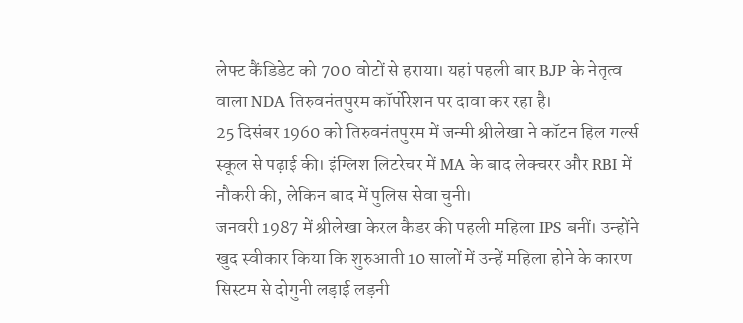लेफ्ट कैंडिडेट को 700 वोटों से हराया। यहां पहली बार BJP के नेतृत्व वाला NDA तिरुवनंतपुरम कॉर्पोरेशन पर दावा कर रहा है।
25 दिसंबर 1960 को तिरुवनंतपुरम में जन्मी श्रीलेखा ने कॉटन हिल गर्ल्स स्कूल से पढ़ाई की। इंग्लिश लिटरेचर में MA के बाद लेक्चरर और RBI में नौकरी की, लेकिन बाद में पुलिस सेवा चुनी।
जनवरी 1987 में श्रीलेखा केरल कैडर की पहली महिला IPS बनीं। उन्होंने खुद स्वीकार किया कि शुरुआती 10 सालों में उन्हें महिला होने के कारण सिस्टम से दोगुनी लड़ाई लड़नी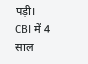पड़ी।
CBI में 4 साल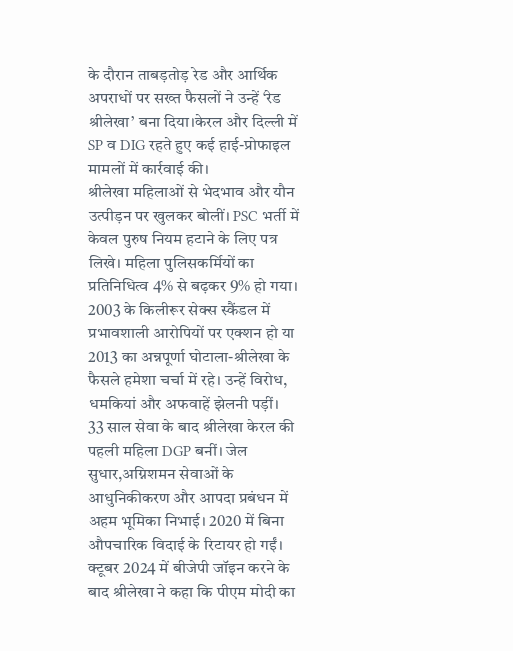के दौरान ताबड़तोड़ रेड और आर्थिक अपराधों पर सख्त फैसलों ने उन्हें ‘रेड श्रीलेखा’ बना दिया।केरल और दिल्ली में SP व DIG रहते हुए कई हाई-प्रोफाइल मामलों में कार्रवाई की।
श्रीलेखा महिलाओं से भेदभाव और यौन उत्पीड़न पर खुलकर बोलीं। PSC भर्ती में केवल पुरुष नियम हटाने के लिए पत्र लिखे। महिला पुलिसकर्मियों का प्रतिनिधित्व 4% से बढ़कर 9% हो गया।
2003 के किलीरूर सेक्स स्कैंडल में प्रभावशाली आरोपियों पर एक्शन हो या 2013 का अन्नपूर्णा घोटाला-श्रीलेखा के फैसले हमेशा चर्चा में रहे। उन्हें विरोध, धमकियां और अफवाहें झेलनी पड़ीं।
33 साल सेवा के बाद श्रीलेखा केरल की पहली महिला DGP बनीं। जेल सुधार,अग्निशमन सेवाओं के आधुनिकीकरण और आपदा प्रबंधन में अहम भूमिका निभाई। 2020 में बिना औपचारिक विदाई के रिटायर हो गईं।
क्टूबर 2024 में बीजेपी जॉइन करने के बाद श्रीलेखा ने कहा कि पीएम मोदी का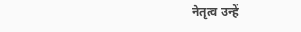नेतृत्व उन्हें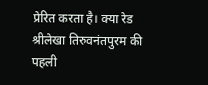प्रेरित करता है। क्या रेड श्रीलेखा तिरुवनंतपुरम की पहली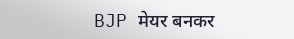BJP मेयर बनकर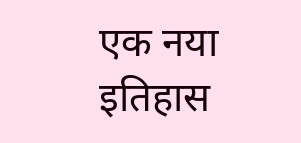एक नया इतिहास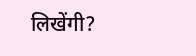लिखेंगी?